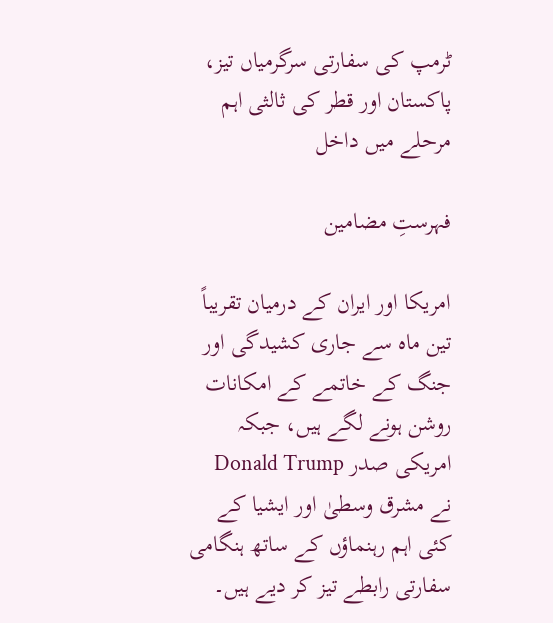ٹرمپ کی سفارتی سرگرمیاں تیز، پاکستان اور قطر کی ثالثی اہم مرحلے میں داخل

فہرستِ مضامین

امریکا اور ایران کے درمیان تقریباً تین ماہ سے جاری کشیدگی اور جنگ کے خاتمے کے امکانات روشن ہونے لگے ہیں، جبکہ امریکی صدر Donald Trump نے مشرق وسطیٰ اور ایشیا کے کئی اہم رہنماؤں کے ساتھ ہنگامی سفارتی رابطے تیز کر دیے ہیں۔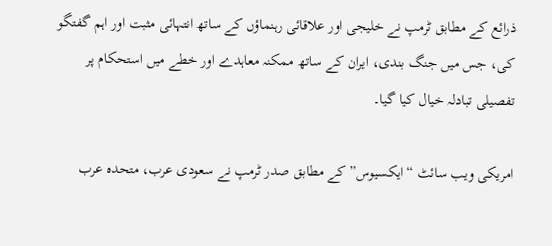ذرائع کے مطابق ٹرمپ نے خلیجی اور علاقائی رہنماؤں کے ساتھ انتہائی مثبت اور اہم گفتگو کی، جس میں جنگ بندی، ایران کے ساتھ ممکنہ معاہدے اور خطے میں استحکام پر تفصیلی تبادلہ خیال کیا گیا۔

امریکی ویب سائٹ “ایکسیوس” کے مطابق صدر ٹرمپ نے سعودی عرب، متحدہ عرب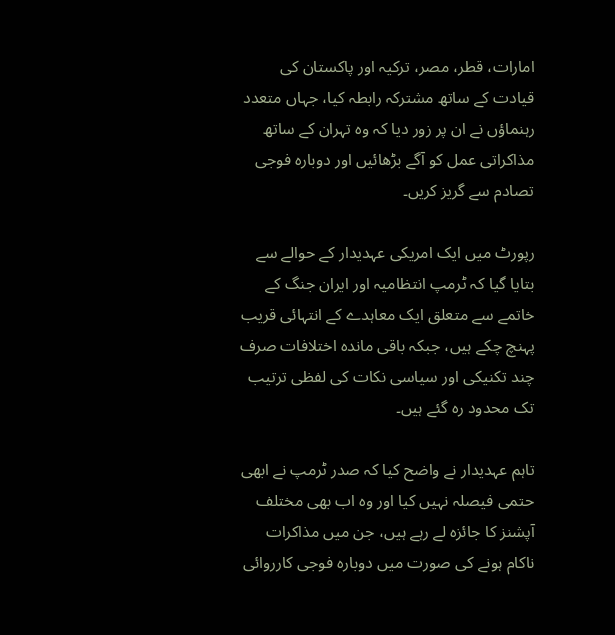امارات، قطر، مصر، ترکیہ اور پاکستان کی قیادت کے ساتھ مشترکہ رابطہ کیا، جہاں متعدد رہنماؤں نے ان پر زور دیا کہ وہ تہران کے ساتھ مذاکراتی عمل کو آگے بڑھائیں اور دوبارہ فوجی تصادم سے گریز کریں۔

رپورٹ میں ایک امریکی عہدیدار کے حوالے سے بتایا گیا کہ ٹرمپ انتظامیہ اور ایران جنگ کے خاتمے سے متعلق ایک معاہدے کے انتہائی قریب پہنچ چکے ہیں، جبکہ باقی ماندہ اختلافات صرف چند تکنیکی اور سیاسی نکات کی لفظی ترتیب تک محدود رہ گئے ہیں۔

تاہم عہدیدار نے واضح کیا کہ صدر ٹرمپ نے ابھی حتمی فیصلہ نہیں کیا اور وہ اب بھی مختلف آپشنز کا جائزہ لے رہے ہیں، جن میں مذاکرات ناکام ہونے کی صورت میں دوبارہ فوجی کارروائی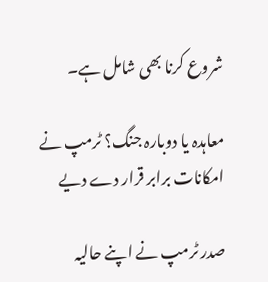شروع کرنا بھی شامل ہے۔

معاہدہ یا دوبارہ جنگ؟ ٹرمپ نے امکانات برابر قرار دے دیے

صدر ٹرمپ نے اپنے حالیہ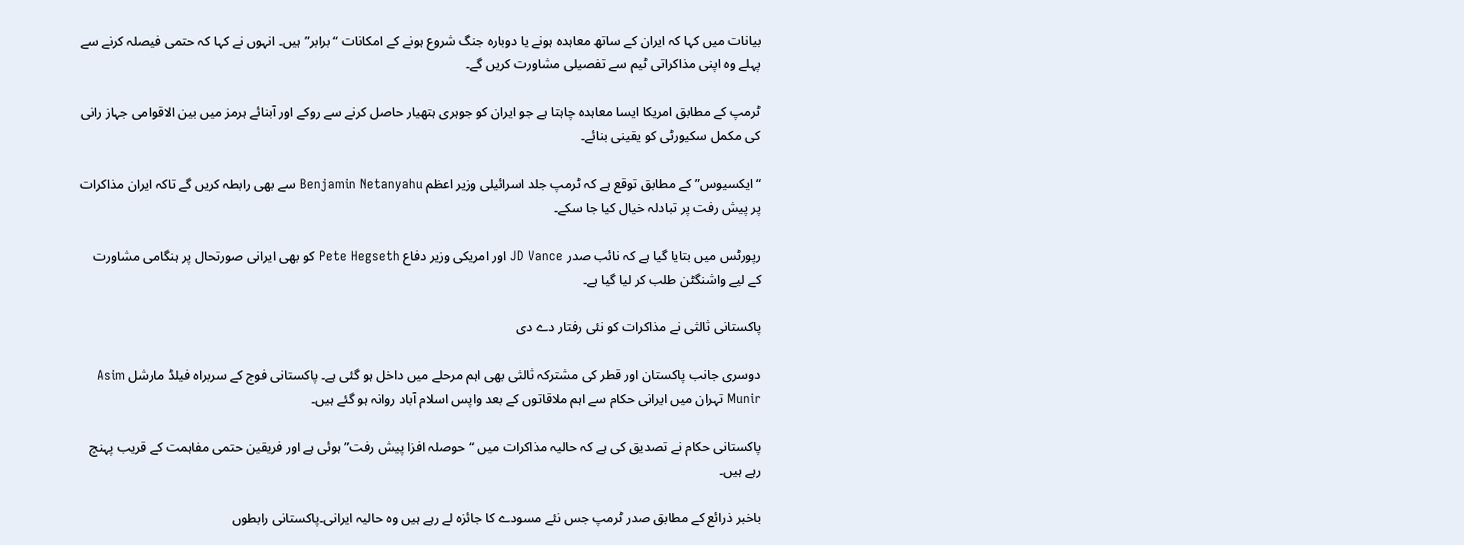بیانات میں کہا کہ ایران کے ساتھ معاہدہ ہونے یا دوبارہ جنگ شروع ہونے کے امکانات “برابر” ہیں۔ انہوں نے کہا کہ حتمی فیصلہ کرنے سے پہلے وہ اپنی مذاکراتی ٹیم سے تفصیلی مشاورت کریں گے۔

ٹرمپ کے مطابق امریکا ایسا معاہدہ چاہتا ہے جو ایران کو جوہری ہتھیار حاصل کرنے سے روکے اور آبنائے ہرمز میں بین الاقوامی جہاز رانی کی مکمل سکیورٹی کو یقینی بنائے۔

“ایکسیوس” کے مطابق توقع ہے کہ ٹرمپ جلد اسرائیلی وزیر اعظم Benjamin Netanyahu سے بھی رابطہ کریں گے تاکہ ایران مذاکرات پر پیش رفت پر تبادلہ خیال کیا جا سکے۔

رپورٹس میں بتایا گیا ہے کہ نائب صدر JD Vance اور امریکی وزیر دفاع Pete Hegseth کو بھی ایرانی صورتحال پر ہنگامی مشاورت کے لیے واشنگٹن طلب کر لیا گیا ہے۔

پاکستانی ثالثی نے مذاکرات کو نئی رفتار دے دی

دوسری جانب پاکستان اور قطر کی مشترکہ ثالثی بھی اہم مرحلے میں داخل ہو گئی ہے۔ پاکستانی فوج کے سربراہ فیلڈ مارشل Asim Munir تہران میں ایرانی حکام سے اہم ملاقاتوں کے بعد واپس اسلام آباد روانہ ہو گئے ہیں۔

پاکستانی حکام نے تصدیق کی ہے کہ حالیہ مذاکرات میں “حوصلہ افزا پیش رفت” ہوئی ہے اور فریقین حتمی مفاہمت کے قریب پہنچ رہے ہیں۔

باخبر ذرائع کے مطابق صدر ٹرمپ جس نئے مسودے کا جائزہ لے رہے ہیں وہ حالیہ ایرانی۔پاکستانی رابطوں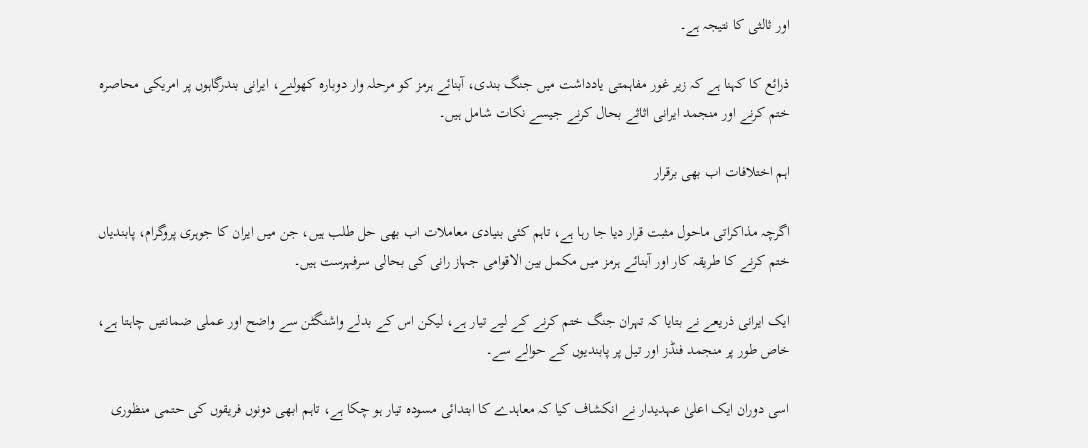اور ثالثی کا نتیجہ ہے۔

ذرائع کا کہنا ہے کہ زیر غور مفاہمتی یادداشت میں جنگ بندی، آبنائے ہرمز کو مرحلہ وار دوبارہ کھولنے، ایرانی بندرگاہوں پر امریکی محاصرہ ختم کرنے اور منجمد ایرانی اثاثے بحال کرنے جیسے نکات شامل ہیں۔

اہم اختلافات اب بھی برقرار

اگرچہ مذاکراتی ماحول مثبت قرار دیا جا رہا ہے، تاہم کئی بنیادی معاملات اب بھی حل طلب ہیں، جن میں ایران کا جوہری پروگرام، پابندیاں ختم کرنے کا طریقہ کار اور آبنائے ہرمز میں مکمل بین الاقوامی جہاز رانی کی بحالی سرفہرست ہیں۔

ایک ایرانی ذریعے نے بتایا کہ تہران جنگ ختم کرنے کے لیے تیار ہے، لیکن اس کے بدلے واشنگٹن سے واضح اور عملی ضمانتیں چاہتا ہے، خاص طور پر منجمد فنڈز اور تیل پر پابندیوں کے حوالے سے۔

اسی دوران ایک اعلیٰ عہدیدار نے انکشاف کیا کہ معاہدے کا ابتدائی مسودہ تیار ہو چکا ہے، تاہم ابھی دونوں فریقوں کی حتمی منظوری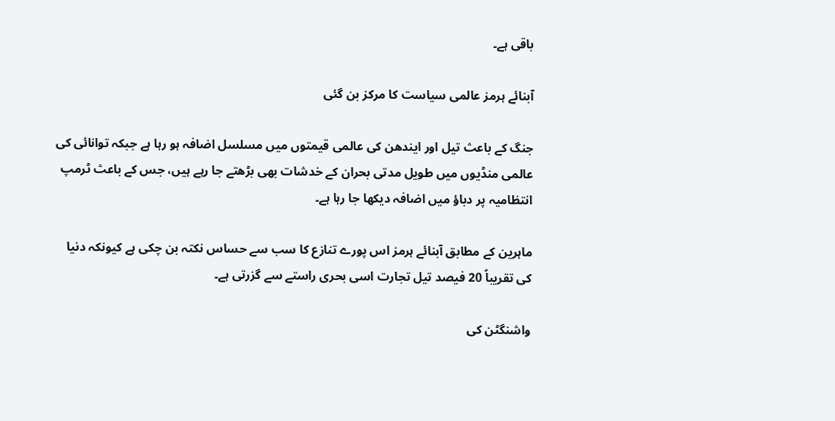باقی ہے۔

آبنائے ہرمز عالمی سیاست کا مرکز بن گئی

جنگ کے باعث تیل اور ایندھن کی عالمی قیمتوں میں مسلسل اضافہ ہو رہا ہے جبکہ توانائی کی عالمی منڈیوں میں طویل مدتی بحران کے خدشات بھی بڑھتے جا رہے ہیں، جس کے باعث ٹرمپ انتظامیہ پر دباؤ میں اضافہ دیکھا جا رہا ہے۔

ماہرین کے مطابق آبنائے ہرمز اس پورے تنازع کا سب سے حساس نکتہ بن چکی ہے کیونکہ دنیا کی تقریباً 20 فیصد تیل تجارت اسی بحری راستے سے گزرتی ہے۔

واشنگٹن کی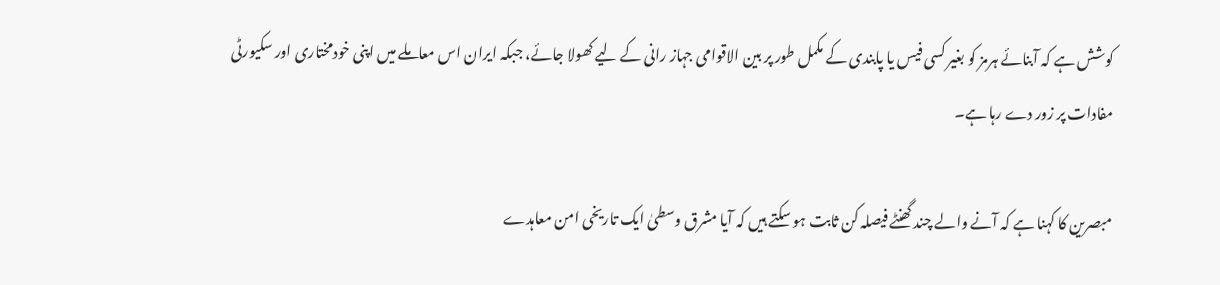کوشش ہے کہ آبنائے ہرمز کو بغیر کسی فیس یا پابندی کے مکمل طور پر بین الاقوامی جہاز رانی کے لیے کھولا جائے، جبکہ ایران اس معاملے میں اپنی خودمختاری اور سکیورٹی مفادات پر زور دے رہا ہے۔

مبصرین کا کہنا ہے کہ آنے والے چند گھنٹے فیصلہ کن ثابت ہو سکتے ہیں کہ آیا مشرق وسطیٰ ایک تاریخی امن معاہدے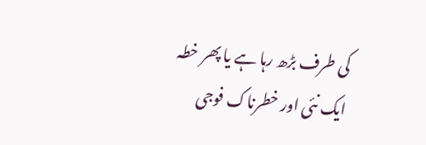کی طرف بڑھ رہا ہے یا پھر خطہ ایک نئی اور خطرناک فوجی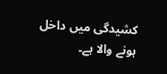کشیدگی میں داخل ہونے والا ہے۔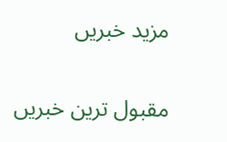مزید خبریں

مقبول ترین خبریں